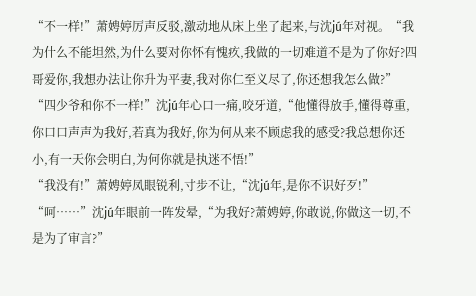“不一样!”萧娉婷厉声反驳,激动地从床上坐了起来,与沈jú年对视。“我为什么不能坦然,为什么要对你怀有愧疚,我做的一切难道不是为了你好?四哥爱你,我想办法让你升为平妻,我对你仁至义尽了,你还想我怎么做?”
“四少爷和你不一样!”沈jú年心口一痛,咬牙道,“他懂得放手,懂得尊重,你口口声声为我好,若真为我好,你为何从来不顾虑我的感受?我总想你还小,有一天你会明白,为何你就是执迷不悟!”
“我没有!”萧娉婷凤眼锐利,寸步不让,“沈jú年,是你不识好歹!”
“呵……”沈jú年眼前一阵发晕,“为我好?萧娉婷,你敢说,你做这一切,不是为了审言?”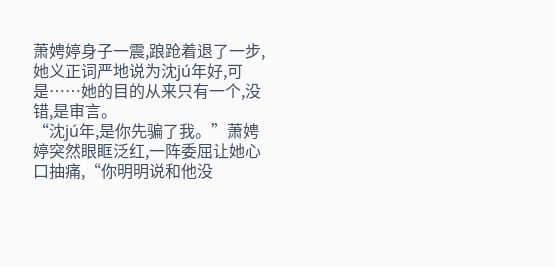萧娉婷身子一震,踉跄着退了一步,她义正词严地说为沈jú年好,可是……她的目的从来只有一个,没错,是审言。
“沈jú年,是你先骗了我。”萧娉婷突然眼眶泛红,一阵委屈让她心口抽痛,“你明明说和他没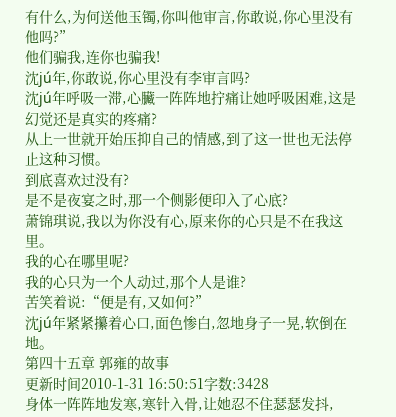有什么,为何送他玉镯,你叫他审言,你敢说,你心里没有他吗?”
他们骗我,连你也骗我!
沈jú年,你敢说,你心里没有李审言吗?
沈jú年呼吸一滞,心臟一阵阵地拧痛让她呼吸困难,这是幻觉还是真实的疼痛?
从上一世就开始压抑自己的情感,到了这一世也无法停止这种习惯。
到底喜欢过没有?
是不是夜宴之时,那一个侧影便印入了心底?
萧锦琪说,我以为你没有心,原来你的心只是不在我这里。
我的心在哪里呢?
我的心只为一个人动过,那个人是谁?
苦笑着说:“便是有,又如何?”
沈jú年紧紧攥着心口,面色惨白,忽地身子一晃,软倒在地。
第四十五章 郭雍的故事
更新时间2010-1-31 16:50:51字数:3428
身体一阵阵地发寒,寒针入骨,让她忍不住瑟瑟发抖,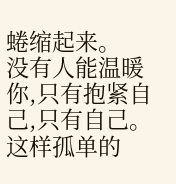蜷缩起来。
没有人能温暖你,只有抱紧自己,只有自己。
这样孤单的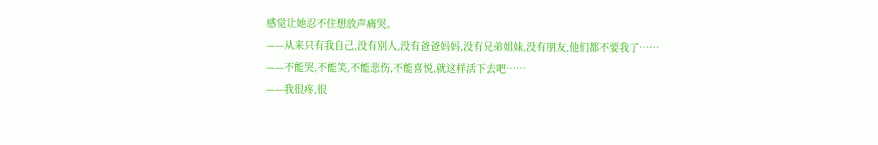感觉让她忍不住想放声痛哭。
——从来只有我自己,没有别人,没有爸爸妈妈,没有兄弟姐妹,没有朋友,他们都不要我了……
——不能哭,不能笑,不能悲伤,不能喜悦,就这样活下去吧……
——我很疼,很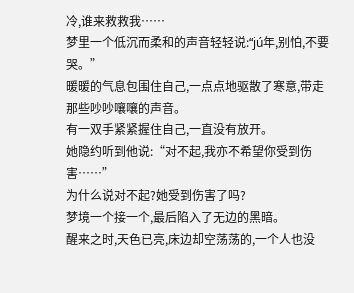冷,谁来救救我……
梦里一个低沉而柔和的声音轻轻说:“jú年,别怕,不要哭。”
暖暖的气息包围住自己,一点点地驱散了寒意,带走那些吵吵嚷嚷的声音。
有一双手紧紧握住自己,一直没有放开。
她隐约听到他说:“对不起,我亦不希望你受到伤害……”
为什么说对不起?她受到伤害了吗?
梦境一个接一个,最后陷入了无边的黑暗。
醒来之时,天色已亮,床边却空荡荡的,一个人也没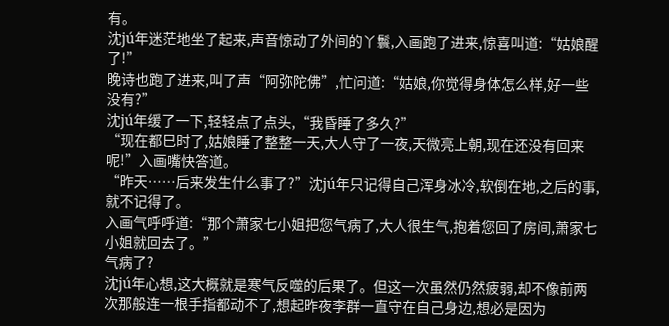有。
沈jú年迷茫地坐了起来,声音惊动了外间的丫鬟,入画跑了进来,惊喜叫道:“姑娘醒了!”
晚诗也跑了进来,叫了声“阿弥陀佛”,忙问道:“姑娘,你觉得身体怎么样,好一些没有?”
沈jú年缓了一下,轻轻点了点头,“我昏睡了多久?”
“现在都巳时了,姑娘睡了整整一天,大人守了一夜,天微亮上朝,现在还没有回来呢!”入画嘴快答道。
“昨天……后来发生什么事了?”沈jú年只记得自己浑身冰冷,软倒在地,之后的事,就不记得了。
入画气呼呼道:“那个萧家七小姐把您气病了,大人很生气,抱着您回了房间,萧家七小姐就回去了。”
气病了?
沈jú年心想,这大概就是寒气反噬的后果了。但这一次虽然仍然疲弱,却不像前两次那般连一根手指都动不了,想起昨夜李群一直守在自己身边,想必是因为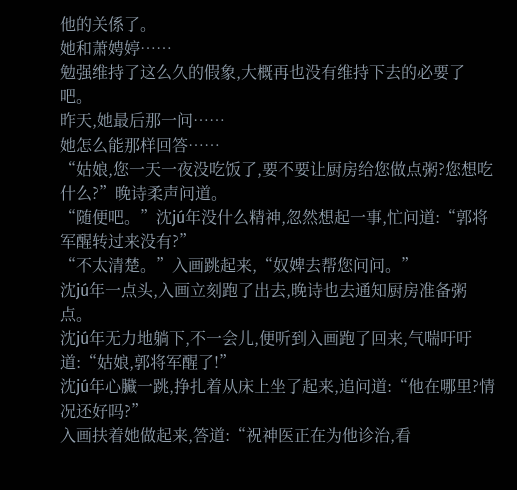他的关係了。
她和萧娉婷……
勉强维持了这么久的假象,大概再也没有维持下去的必要了吧。
昨天,她最后那一问……
她怎么能那样回答……
“姑娘,您一天一夜没吃饭了,要不要让厨房给您做点粥?您想吃什么?”晚诗柔声问道。
“随便吧。”沈jú年没什么精神,忽然想起一事,忙问道:“郭将军醒转过来没有?”
“不太清楚。”入画跳起来,“奴婢去帮您问问。”
沈jú年一点头,入画立刻跑了出去,晚诗也去通知厨房准备粥点。
沈jú年无力地躺下,不一会儿,便听到入画跑了回来,气喘吁吁道:“姑娘,郭将军醒了!”
沈jú年心臟一跳,挣扎着从床上坐了起来,追问道:“他在哪里?情况还好吗?”
入画扶着她做起来,答道:“祝神医正在为他诊治,看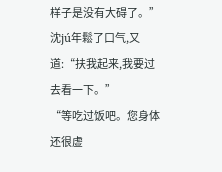样子是没有大碍了。”
沈jú年鬆了口气,又道:“扶我起来,我要过去看一下。”
“等吃过饭吧。您身体还很虚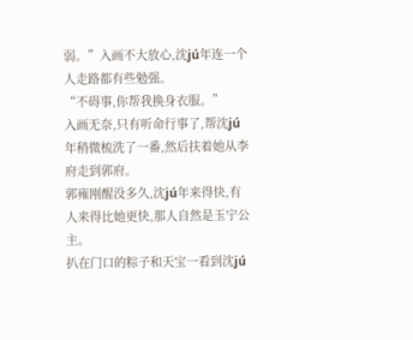弱。”入画不大放心,沈jú年连一个人走路都有些勉强。
“不碍事,你帮我换身衣服。”
入画无奈,只有听命行事了,帮沈jú年稍微梳洗了一番,然后扶着她从李府走到郭府。
郭雍刚醒没多久,沈jú年来得快,有人来得比她更快,那人自然是玉宁公主。
扒在门口的粽子和天宝一看到沈jú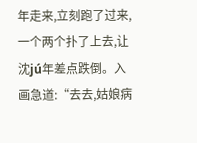年走来,立刻跑了过来,一个两个扑了上去,让沈jú年差点跌倒。入画急道:“去去,姑娘病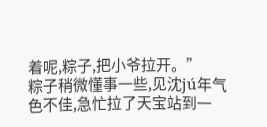着呢,粽子,把小爷拉开。”
粽子稍微懂事一些,见沈jú年气色不佳,急忙拉了天宝站到一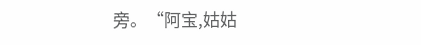旁。“阿宝,姑姑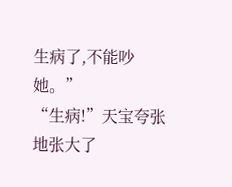生病了,不能吵她。”
“生病!”天宝夸张地张大了